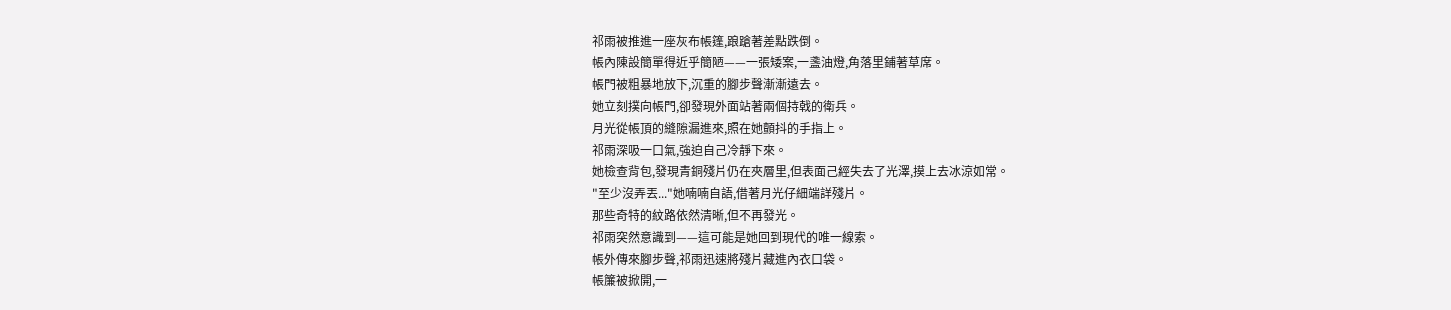祁雨被推進一座灰布帳篷,踉蹌著差點跌倒。
帳內陳設簡單得近乎簡陋——一張矮案,一盞油燈,角落里鋪著草席。
帳門被粗暴地放下,沉重的腳步聲漸漸遠去。
她立刻撲向帳門,卻發現外面站著兩個持戟的衛兵。
月光從帳頂的縫隙漏進來,照在她顫抖的手指上。
祁雨深吸一口氣,強迫自己冷靜下來。
她檢查背包,發現青銅殘片仍在夾層里,但表面己經失去了光澤,摸上去冰涼如常。
"至少沒弄丟..."她喃喃自語,借著月光仔細端詳殘片。
那些奇特的紋路依然清晰,但不再發光。
祁雨突然意識到——這可能是她回到現代的唯一線索。
帳外傳來腳步聲,祁雨迅速將殘片藏進內衣口袋。
帳簾被掀開,一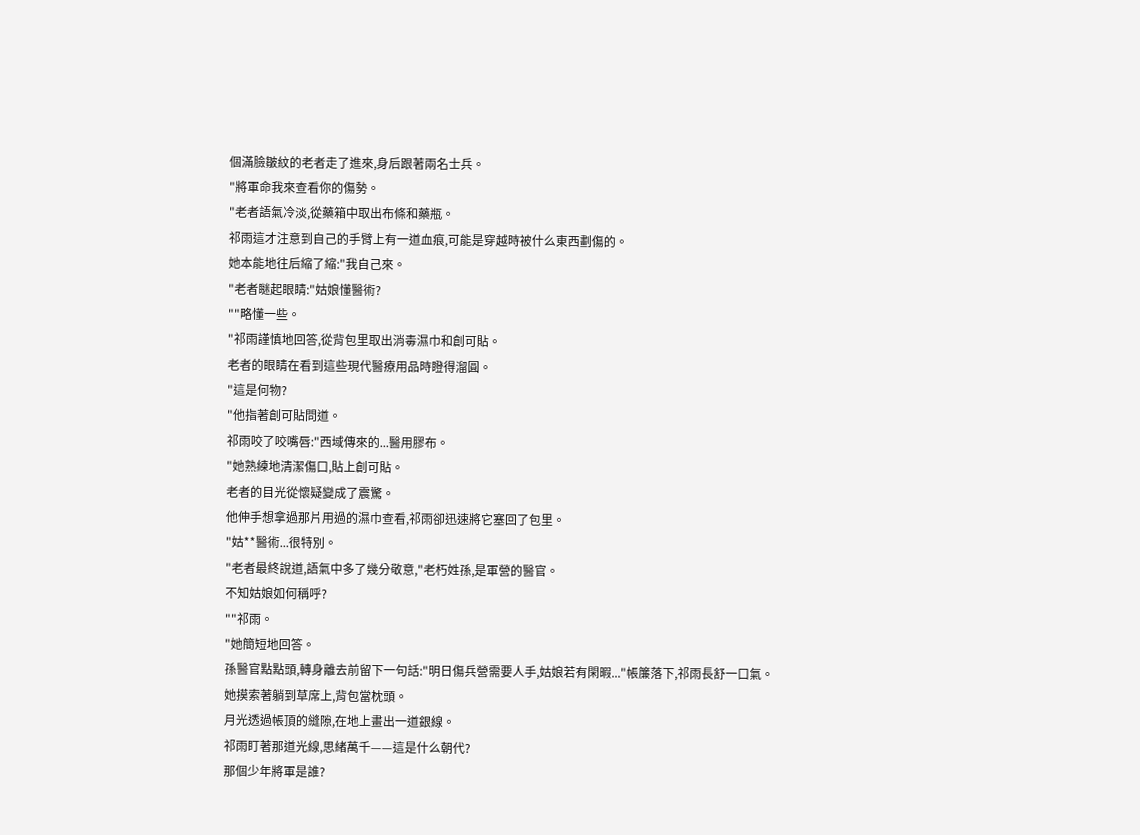個滿臉皺紋的老者走了進來,身后跟著兩名士兵。
"將軍命我來查看你的傷勢。
"老者語氣冷淡,從藥箱中取出布條和藥瓶。
祁雨這才注意到自己的手臂上有一道血痕,可能是穿越時被什么東西劃傷的。
她本能地往后縮了縮:"我自己來。
"老者瞇起眼睛:"姑娘懂醫術?
""略懂一些。
"祁雨謹慎地回答,從背包里取出消毒濕巾和創可貼。
老者的眼睛在看到這些現代醫療用品時瞪得溜圓。
"這是何物?
"他指著創可貼問道。
祁雨咬了咬嘴唇:"西域傳來的...醫用膠布。
"她熟練地清潔傷口,貼上創可貼。
老者的目光從懷疑變成了震驚。
他伸手想拿過那片用過的濕巾查看,祁雨卻迅速將它塞回了包里。
"姑**醫術...很特別。
"老者最終說道,語氣中多了幾分敬意,"老朽姓孫,是軍營的醫官。
不知姑娘如何稱呼?
""祁雨。
"她簡短地回答。
孫醫官點點頭,轉身離去前留下一句話:"明日傷兵營需要人手,姑娘若有閑暇..."帳簾落下,祁雨長舒一口氣。
她摸索著躺到草席上,背包當枕頭。
月光透過帳頂的縫隙,在地上畫出一道銀線。
祁雨盯著那道光線,思緒萬千——這是什么朝代?
那個少年將軍是誰?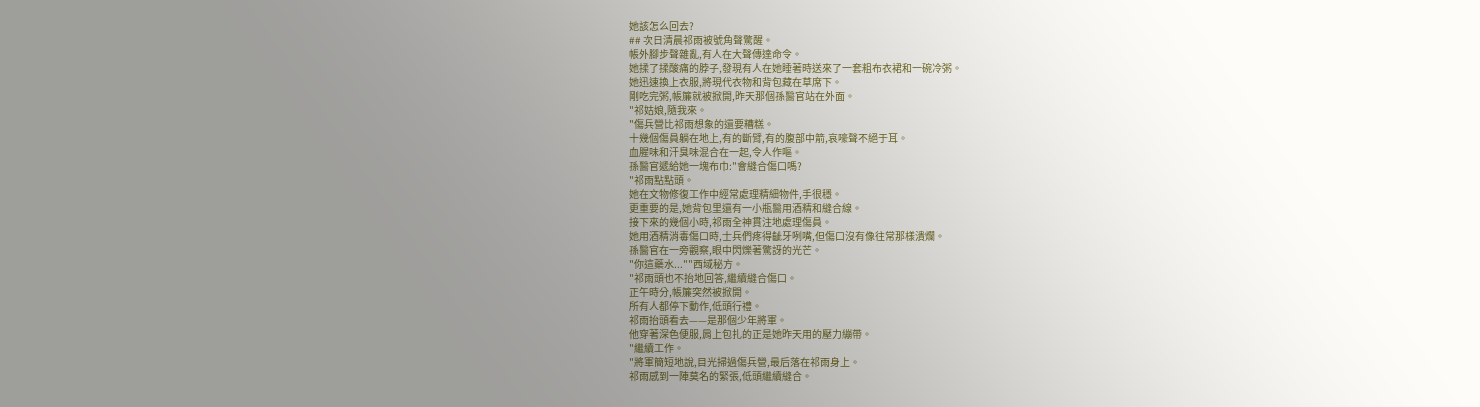她該怎么回去?
## 次日清晨祁雨被號角聲驚醒。
帳外腳步聲雜亂,有人在大聲傳達命令。
她揉了揉酸痛的脖子,發現有人在她睡著時送來了一套粗布衣裙和一碗冷粥。
她迅速換上衣服,將現代衣物和背包藏在草席下。
剛吃完粥,帳簾就被掀開,昨天那個孫醫官站在外面。
"祁姑娘,隨我來。
"傷兵營比祁雨想象的還要糟糕。
十幾個傷員躺在地上,有的斷臂,有的腹部中箭,哀嚎聲不絕于耳。
血腥味和汗臭味混合在一起,令人作嘔。
孫醫官遞給她一塊布巾:"會縫合傷口嗎?
"祁雨點點頭。
她在文物修復工作中經常處理精細物件,手很穩。
更重要的是,她背包里還有一小瓶醫用酒精和縫合線。
接下來的幾個小時,祁雨全神貫注地處理傷員。
她用酒精消毒傷口時,士兵們疼得齜牙咧嘴,但傷口沒有像往常那樣潰爛。
孫醫官在一旁觀察,眼中閃爍著驚訝的光芒。
"你這藥水...""西域秘方。
"祁雨頭也不抬地回答,繼續縫合傷口。
正午時分,帳簾突然被掀開。
所有人都停下動作,低頭行禮。
祁雨抬頭看去——是那個少年將軍。
他穿著深色便服,肩上包扎的正是她昨天用的壓力繃帶。
"繼續工作。
"將軍簡短地說,目光掃過傷兵營,最后落在祁雨身上。
祁雨感到一陣莫名的緊張,低頭繼續縫合。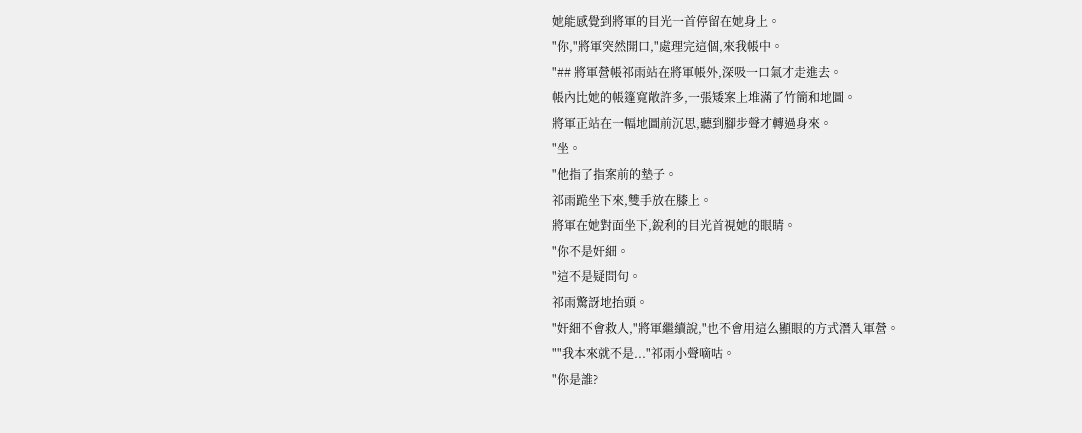她能感覺到將軍的目光一首停留在她身上。
"你,"將軍突然開口,"處理完這個,來我帳中。
"## 將軍營帳祁雨站在將軍帳外,深吸一口氣才走進去。
帳內比她的帳篷寬敞許多,一張矮案上堆滿了竹簡和地圖。
將軍正站在一幅地圖前沉思,聽到腳步聲才轉過身來。
"坐。
"他指了指案前的墊子。
祁雨跪坐下來,雙手放在膝上。
將軍在她對面坐下,銳利的目光首視她的眼睛。
"你不是奸細。
"這不是疑問句。
祁雨驚訝地抬頭。
"奸細不會救人,"將軍繼續說,"也不會用這么顯眼的方式潛入軍營。
""我本來就不是..."祁雨小聲嘀咕。
"你是誰?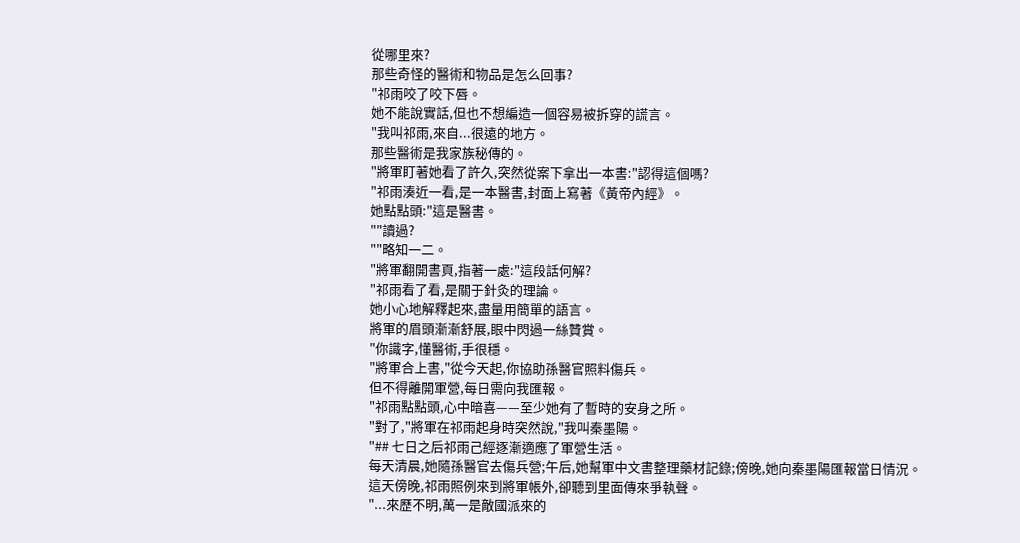從哪里來?
那些奇怪的醫術和物品是怎么回事?
"祁雨咬了咬下唇。
她不能說實話,但也不想編造一個容易被拆穿的謊言。
"我叫祁雨,來自...很遠的地方。
那些醫術是我家族秘傳的。
"將軍盯著她看了許久,突然從案下拿出一本書:"認得這個嗎?
"祁雨湊近一看,是一本醫書,封面上寫著《黃帝內經》。
她點點頭:"這是醫書。
""讀過?
""略知一二。
"將軍翻開書頁,指著一處:"這段話何解?
"祁雨看了看,是關于針灸的理論。
她小心地解釋起來,盡量用簡單的語言。
將軍的眉頭漸漸舒展,眼中閃過一絲贊賞。
"你識字,懂醫術,手很穩。
"將軍合上書,"從今天起,你協助孫醫官照料傷兵。
但不得離開軍營,每日需向我匯報。
"祁雨點點頭,心中暗喜——至少她有了暫時的安身之所。
"對了,"將軍在祁雨起身時突然說,"我叫秦墨陽。
"## 七日之后祁雨己經逐漸適應了軍營生活。
每天清晨,她隨孫醫官去傷兵營;午后,她幫軍中文書整理藥材記錄;傍晚,她向秦墨陽匯報當日情況。
這天傍晚,祁雨照例來到將軍帳外,卻聽到里面傳來爭執聲。
"...來歷不明,萬一是敵國派來的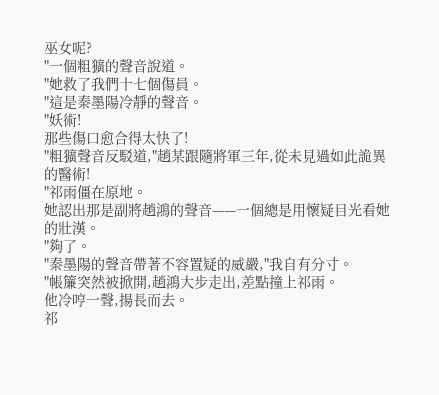巫女呢?
"一個粗獷的聲音說道。
"她救了我們十七個傷員。
"這是秦墨陽冷靜的聲音。
"妖術!
那些傷口愈合得太快了!
"粗獷聲音反駁道,"趙某跟隨將軍三年,從未見過如此詭異的醫術!
"祁雨僵在原地。
她認出那是副將趙鴻的聲音——一個總是用懷疑目光看她的壯漢。
"夠了。
"秦墨陽的聲音帶著不容置疑的威嚴,"我自有分寸。
"帳簾突然被掀開,趙鴻大步走出,差點撞上祁雨。
他冷哼一聲,揚長而去。
祁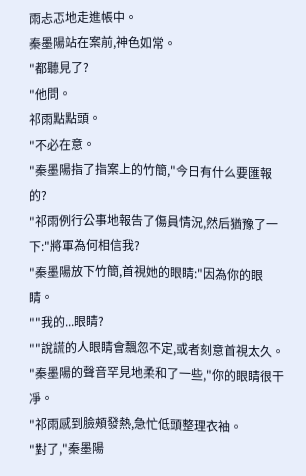雨忐忑地走進帳中。
秦墨陽站在案前,神色如常。
"都聽見了?
"他問。
祁雨點點頭。
"不必在意。
"秦墨陽指了指案上的竹簡,"今日有什么要匯報的?
"祁雨例行公事地報告了傷員情況,然后猶豫了一下:"將軍為何相信我?
"秦墨陽放下竹簡,首視她的眼睛:"因為你的眼睛。
""我的...眼睛?
""說謊的人眼睛會飄忽不定,或者刻意首視太久。
"秦墨陽的聲音罕見地柔和了一些,"你的眼睛很干凈。
"祁雨感到臉頰發熱,急忙低頭整理衣袖。
"對了,"秦墨陽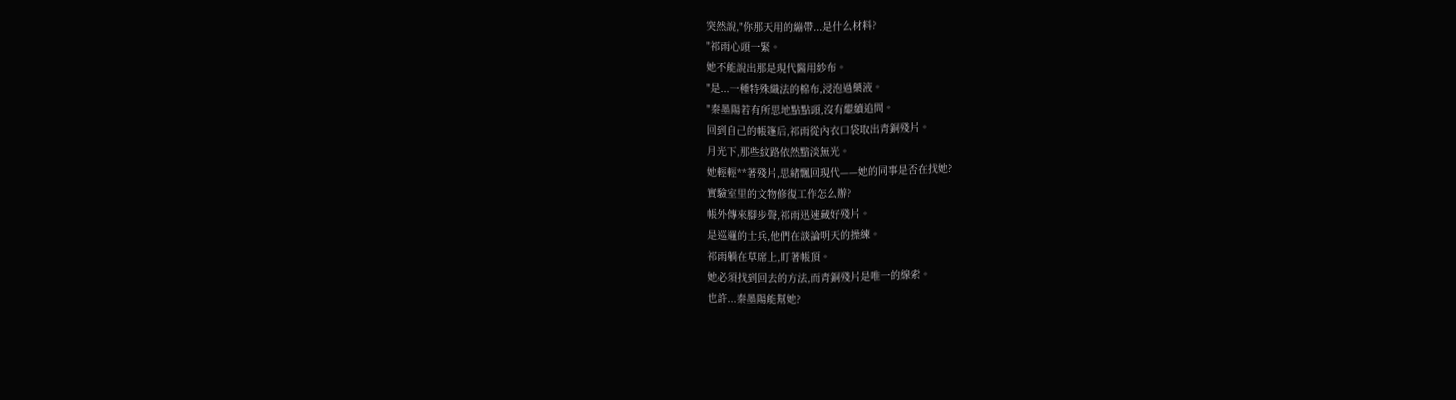突然說,"你那天用的繃帶...是什么材料?
"祁雨心頭一緊。
她不能說出那是現代醫用紗布。
"是...一種特殊織法的棉布,浸泡過藥液。
"秦墨陽若有所思地點點頭,沒有繼續追問。
回到自己的帳篷后,祁雨從內衣口袋取出青銅殘片。
月光下,那些紋路依然黯淡無光。
她輕輕**著殘片,思緒飄回現代——她的同事是否在找她?
實驗室里的文物修復工作怎么辦?
帳外傳來腳步聲,祁雨迅速藏好殘片。
是巡邏的士兵,他們在談論明天的操練。
祁雨躺在草席上,盯著帳頂。
她必須找到回去的方法,而青銅殘片是唯一的線索。
也許...秦墨陽能幫她?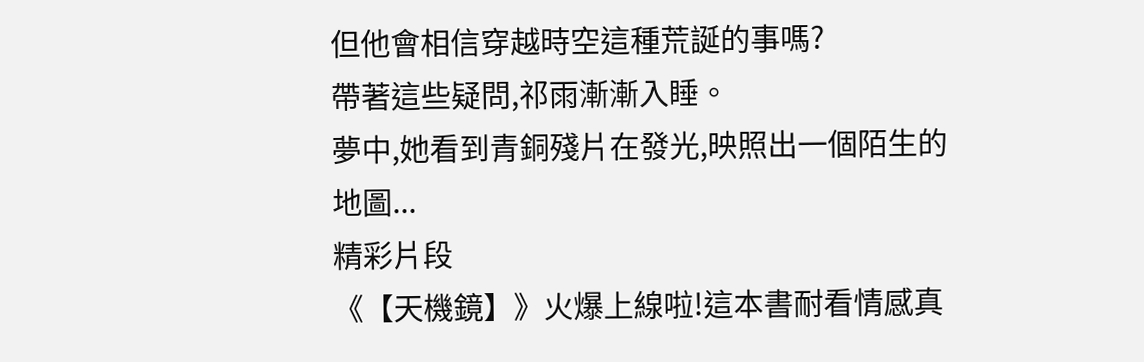但他會相信穿越時空這種荒誕的事嗎?
帶著這些疑問,祁雨漸漸入睡。
夢中,她看到青銅殘片在發光,映照出一個陌生的地圖...
精彩片段
《【天機鏡】》火爆上線啦!這本書耐看情感真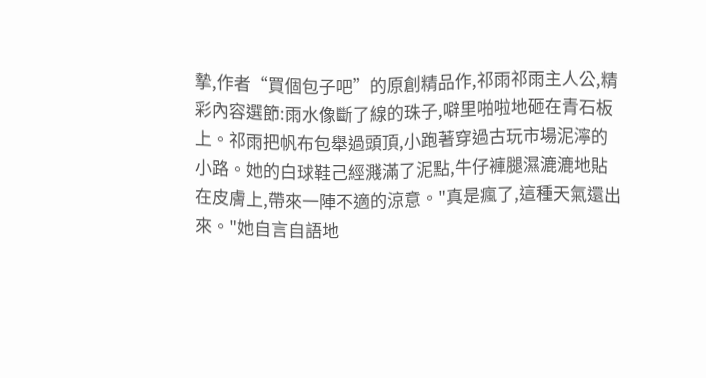摯,作者“買個包子吧”的原創精品作,祁雨祁雨主人公,精彩內容選節:雨水像斷了線的珠子,噼里啪啦地砸在青石板上。祁雨把帆布包舉過頭頂,小跑著穿過古玩市場泥濘的小路。她的白球鞋己經濺滿了泥點,牛仔褲腿濕漉漉地貼在皮膚上,帶來一陣不適的涼意。"真是瘋了,這種天氣還出來。"她自言自語地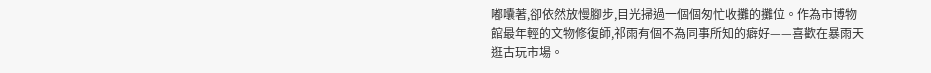嘟囔著,卻依然放慢腳步,目光掃過一個個匆忙收攤的攤位。作為市博物館最年輕的文物修復師,祁雨有個不為同事所知的癖好——喜歡在暴雨天逛古玩市場。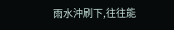雨水沖刷下,往往能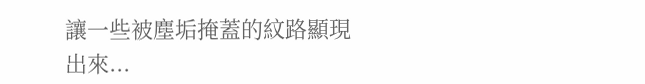讓一些被塵垢掩蓋的紋路顯現出來...